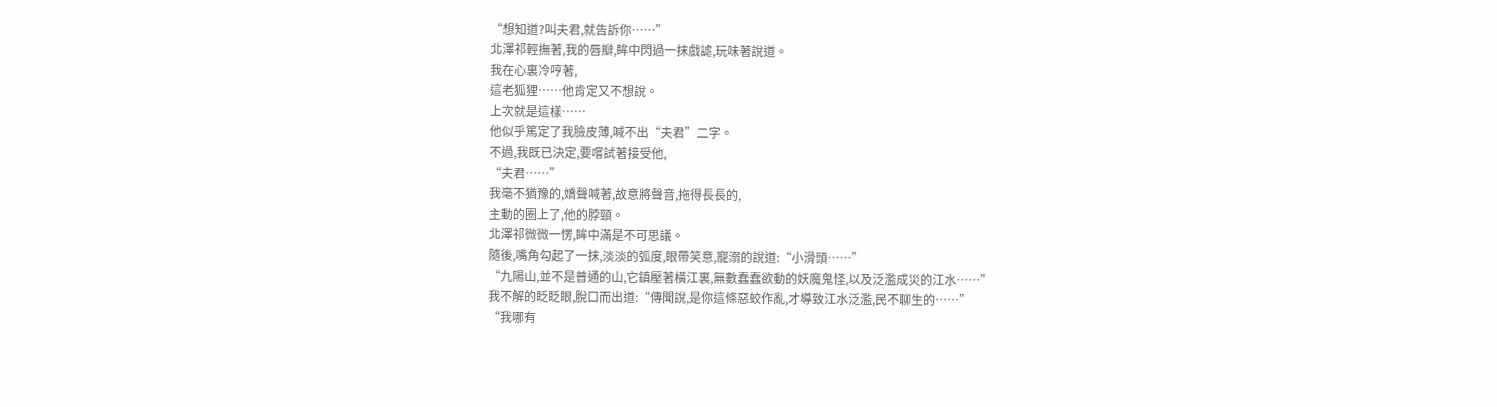“想知道?叫夫君,就告訴你……”
北澤祁輕撫著,我的唇瓣,眸中閃過一抹戲謔,玩味著說道。
我在心裏冷哼著,
這老狐狸……他肯定又不想說。
上次就是這樣……
他似乎篤定了我臉皮薄,喊不出“夫君”二字。
不過,我既已決定,要嚐試著接受他,
“夫君……”
我毫不猶豫的,嬌聲喊著,故意將聲音,拖得長長的,
主動的圈上了,他的脖頸。
北澤祁微微一愣,眸中滿是不可思議。
隨後,嘴角勾起了一抹,淡淡的弧度,眼帶笑意,寵溺的說道:“小滑頭……”
“九陽山,並不是普通的山,它鎮壓著橫江裏,無數蠢蠢欲動的妖魔鬼怪,以及泛濫成災的江水……”
我不解的眨眨眼,脫口而出道:“傳聞說,是你這條惡蛟作亂,才導致江水泛濫,民不聊生的……”
“我哪有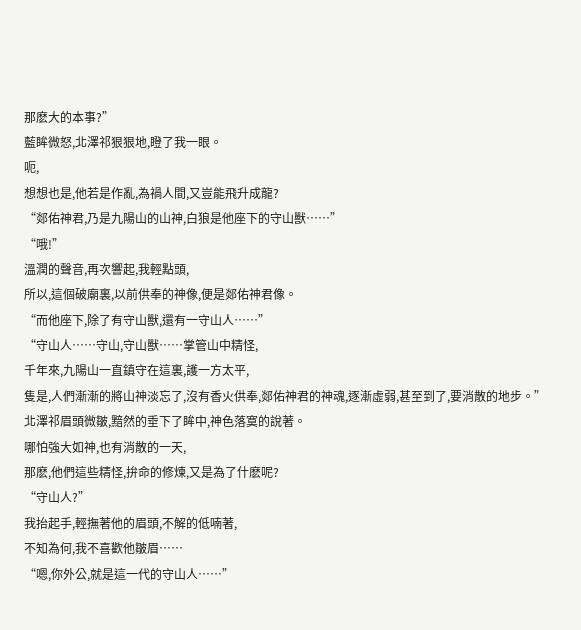那麽大的本事?”
藍眸微怒,北澤祁狠狠地,瞪了我一眼。
呃,
想想也是,他若是作亂,為禍人間,又豈能飛升成龍?
“郯佑神君,乃是九陽山的山神,白狼是他座下的守山獸……”
“哦!”
溫潤的聲音,再次響起,我輕點頭,
所以,這個破廟裏,以前供奉的神像,便是郯佑神君像。
“而他座下,除了有守山獸,還有一守山人……”
“守山人……守山,守山獸……掌管山中精怪,
千年來,九陽山一直鎮守在這裏,護一方太平,
隻是,人們漸漸的將山神淡忘了,沒有香火供奉,郯佑神君的神魂,逐漸虛弱,甚至到了,要消散的地步。”
北澤祁眉頭微皺,黯然的垂下了眸中,神色落寞的說著。
哪怕強大如神,也有消散的一天,
那麽,他們這些精怪,拚命的修煉,又是為了什麽呢?
“守山人?”
我抬起手,輕撫著他的眉頭,不解的低喃著,
不知為何,我不喜歡他皺眉……
“嗯,你外公,就是這一代的守山人……”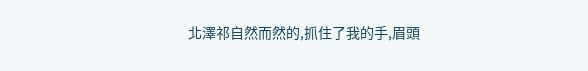北澤祁自然而然的,抓住了我的手,眉頭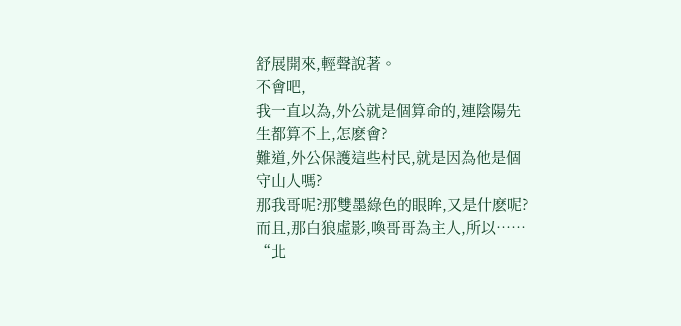舒展開來,輕聲說著。
不會吧,
我一直以為,外公就是個算命的,連陰陽先生都算不上,怎麽會?
難道,外公保護這些村民,就是因為他是個守山人嗎?
那我哥呢?那雙墨綠色的眼眸,又是什麽呢?
而且,那白狼虛影,喚哥哥為主人,所以……
“北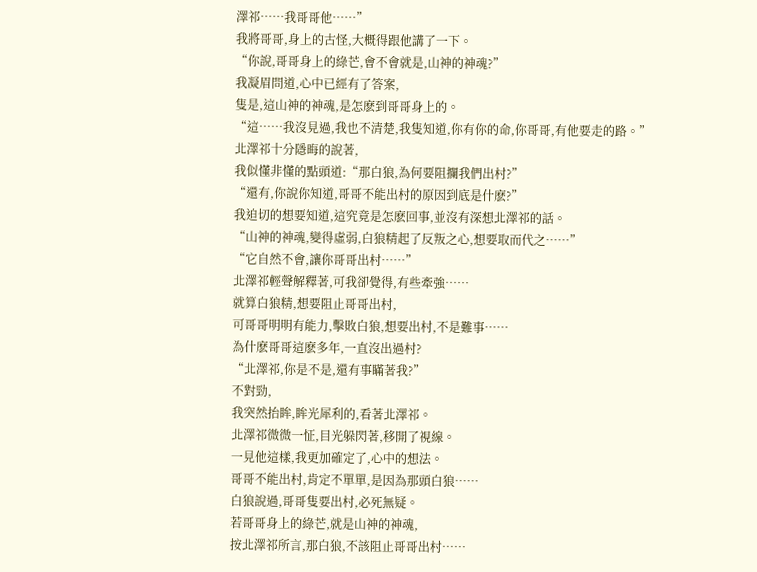澤祁……我哥哥他……”
我將哥哥,身上的古怪,大概得跟他講了一下。
“你說,哥哥身上的綠芒,會不會就是,山神的神魂?”
我凝眉問道,心中已經有了答案,
隻是,這山神的神魂,是怎麽到哥哥身上的。
“這……我沒見過,我也不清楚,我隻知道,你有你的命,你哥哥,有他要走的路。”
北澤祁十分隱晦的說著,
我似懂非懂的點頭道:“那白狼,為何要阻攔我們出村?”
“還有,你說你知道,哥哥不能出村的原因到底是什麽?”
我迫切的想要知道,這究竟是怎麽回事,並沒有深想北澤祁的話。
“山神的神魂,變得虛弱,白狼精起了反叛之心,想要取而代之……”
“它自然不會,讓你哥哥出村……”
北澤祁輕聲解釋著,可我卻覺得,有些牽強……
就算白狼精,想要阻止哥哥出村,
可哥哥明明有能力,擊敗白狼,想要出村,不是難事……
為什麽哥哥這麽多年,一直沒出過村?
“北澤祁,你是不是,還有事瞞著我?”
不對勁,
我突然抬眸,眸光犀利的,看著北澤祁。
北澤祁微微一怔,目光躲閃著,移開了視線。
一見他這樣,我更加確定了,心中的想法。
哥哥不能出村,肯定不單單,是因為那頭白狼……
白狼說過,哥哥隻要出村,必死無疑。
若哥哥身上的綠芒,就是山神的神魂,
按北澤祁所言,那白狼,不該阻止哥哥出村……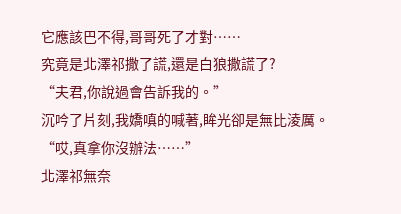它應該巴不得,哥哥死了才對……
究竟是北澤祁撒了謊,還是白狼撒謊了?
“夫君,你說過會告訴我的。”
沉吟了片刻,我嬌嗔的喊著,眸光卻是無比淩厲。
“哎,真拿你沒辦法……”
北澤祁無奈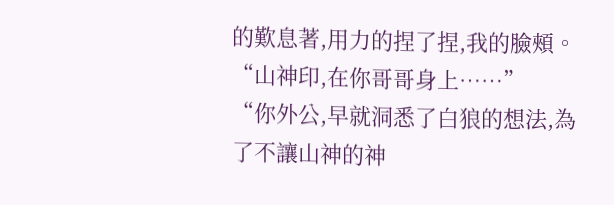的歎息著,用力的捏了捏,我的臉頰。
“山神印,在你哥哥身上……”
“你外公,早就洞悉了白狼的想法,為了不讓山神的神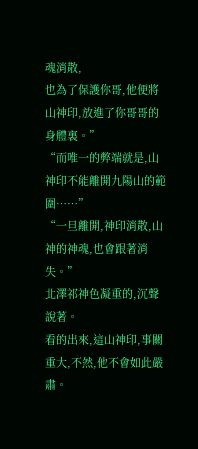魂消散,
也為了保護你哥,他便將山神印,放進了你哥哥的身體裏。”
“而唯一的弊端就是,山神印不能離開九陽山的範圍……”
“一旦離開,神印消散,山神的神魂,也會跟著消失。”
北澤祁神色凝重的,沉聲說著。
看的出來,這山神印,事關重大,不然,他不會如此嚴肅。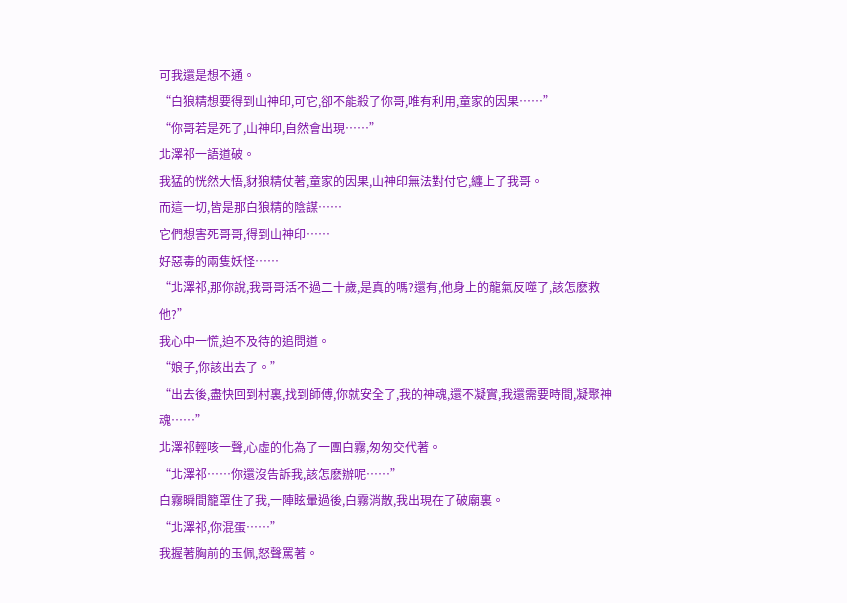可我還是想不通。
“白狼精想要得到山神印,可它,卻不能殺了你哥,唯有利用,童家的因果……”
“你哥若是死了,山神印,自然會出現……”
北澤祁一語道破。
我猛的恍然大悟,豺狼精仗著,童家的因果,山神印無法對付它,纏上了我哥。
而這一切,皆是那白狼精的陰謀……
它們想害死哥哥,得到山神印……
好惡毒的兩隻妖怪……
“北澤祁,那你說,我哥哥活不過二十歲,是真的嗎?還有,他身上的龍氣反噬了,該怎麽救他?”
我心中一慌,迫不及待的追問道。
“娘子,你該出去了。”
“出去後,盡快回到村裏,找到師傅,你就安全了,我的神魂,還不凝實,我還需要時間,凝聚神魂……”
北澤祁輕咳一聲,心虛的化為了一團白霧,匆匆交代著。
“北澤祁……你還沒告訴我,該怎麽辦呢……”
白霧瞬間籠罩住了我,一陣眩暈過後,白霧消散,我出現在了破廟裏。
“北澤祁,你混蛋……”
我握著胸前的玉佩,怒聲罵著。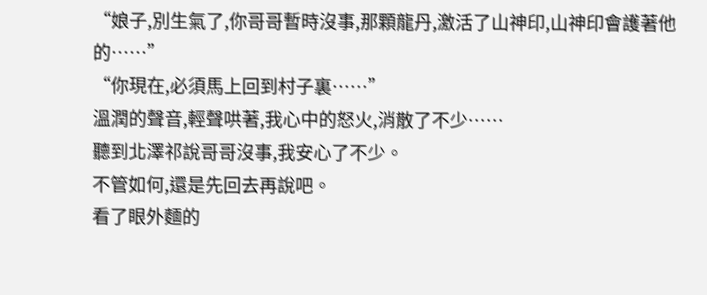“娘子,別生氣了,你哥哥暫時沒事,那顆龍丹,激活了山神印,山神印會護著他的……”
“你現在,必須馬上回到村子裏……”
溫潤的聲音,輕聲哄著,我心中的怒火,消散了不少……
聽到北澤祁說哥哥沒事,我安心了不少。
不管如何,還是先回去再說吧。
看了眼外麵的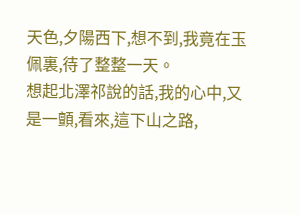天色,夕陽西下,想不到,我竟在玉佩裏,待了整整一天。
想起北澤祁說的話,我的心中,又是一顫,看來,這下山之路,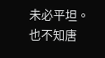未必平坦。
也不知唐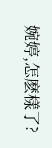婉婷,怎麽樣了?